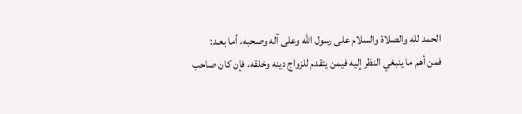الحمد لله والصلاة والسلام على رسول الله وعلى آله وصحبه، أما بعـد:
فمن أهم ما ينبغي النظر إليه فيمن يتقدم للزواج دينه وخلقه، فإن كان صاحب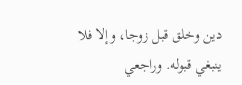دين وخلق قبل زوجا، وإلا فلا ينبغي قبوله. وراجعي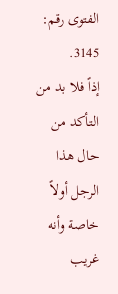الفتوى رقم: 3145.
إذاً فلا بد من التأكد من حال هذا الرجل أولاً خاصة وأنه غريب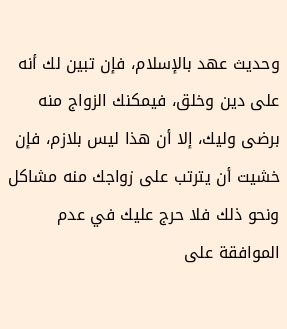وحديث عهد بالإسلام، فإن تبين لك أنه على دين وخلق، فيمكنك الزواج منه برضى وليك، إلا أن هذا ليس بلازم، فإن خشيت أن يترتب على زواجك منه مشاكل ونحو ذلك فلا حرج عليك في عدم الموافقة على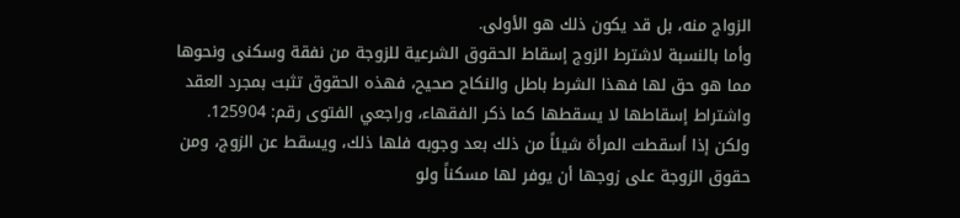الزواج منه، بل قد يكون ذلك هو الأولى.
وأما بالنسبة لاشترط الزوج إسقاط الحقوق الشرعية للزوجة من نفقة وسكنى ونحوها مما هو حق لها فهذا الشرط باطل والنكاح صحيح، فهذه الحقوق تثبت بمجرد العقد واشتراط إسقاطها لا يسقطها كما ذكر الفقهاء، وراجعي الفتوى رقم: 125904.
ولكن إذا أسقطت المرأة شيئاً من ذلك بعد وجوبه فلها ذلك، ويسقط عن الزوج، ومن حقوق الزوجة على زوجها أن يوفر لها مسكناً ولو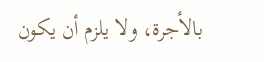بالأجرة، ولا يلزم أن يكون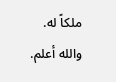ملكاً له.
والله أعلم.